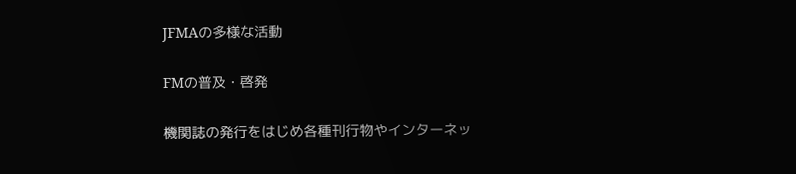JFMAの多様な活動

FMの普及・啓発

機関誌の発行をはじめ各種刊行物やインターネッ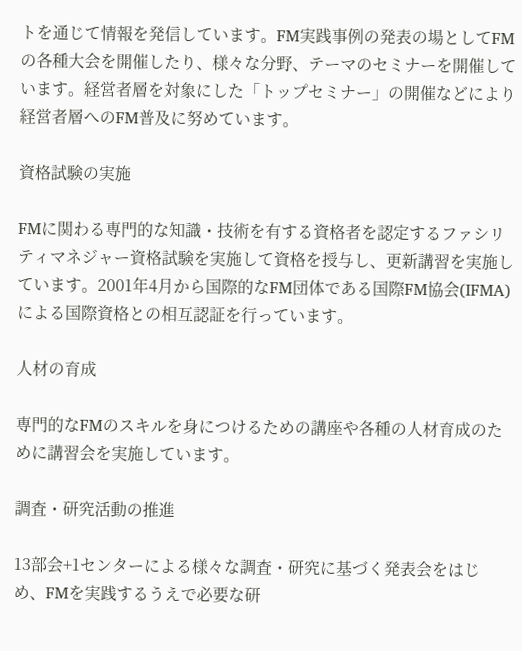トを通じて情報を発信しています。FM実践事例の発表の場としてFMの各種大会を開催したり、様々な分野、テーマのセミナーを開催しています。経営者層を対象にした「トップセミナー」の開催などにより経営者層へのFM普及に努めています。

資格試験の実施

FMに関わる専門的な知識・技術を有する資格者を認定するファシリティマネジャー資格試験を実施して資格を授与し、更新講習を実施しています。2001年4月から国際的なFM団体である国際FM協会(IFMA)による国際資格との相互認証を行っています。

人材の育成

専門的なFMのスキルを身につけるための講座や各種の人材育成のために講習会を実施しています。

調査・研究活動の推進

13部会+1センターによる様々な調査・研究に基づく発表会をはじめ、FMを実践するうえで必要な研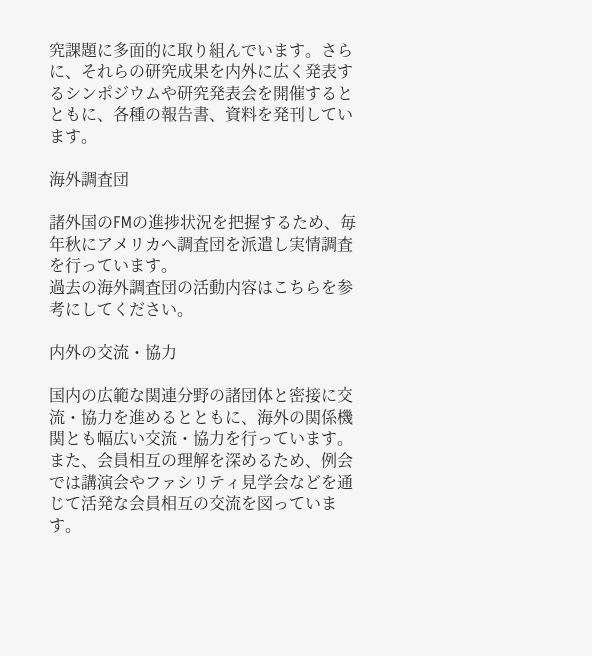究課題に多面的に取り組んでいます。さらに、それらの研究成果を内外に広く発表するシンポジウムや研究発表会を開催するとともに、各種の報告書、資料を発刊しています。

海外調査団

諸外国のFMの進捗状況を把握するため、毎年秋にアメリカへ調査団を派遣し実情調査を行っています。
過去の海外調査団の活動内容はこちらを参考にしてください。

内外の交流・協力

国内の広範な関連分野の諸団体と密接に交流・協力を進めるとともに、海外の関係機関とも幅広い交流・協力を行っています。また、会員相互の理解を深めるため、例会では講演会やファシリティ見学会などを通じて活発な会員相互の交流を図っています。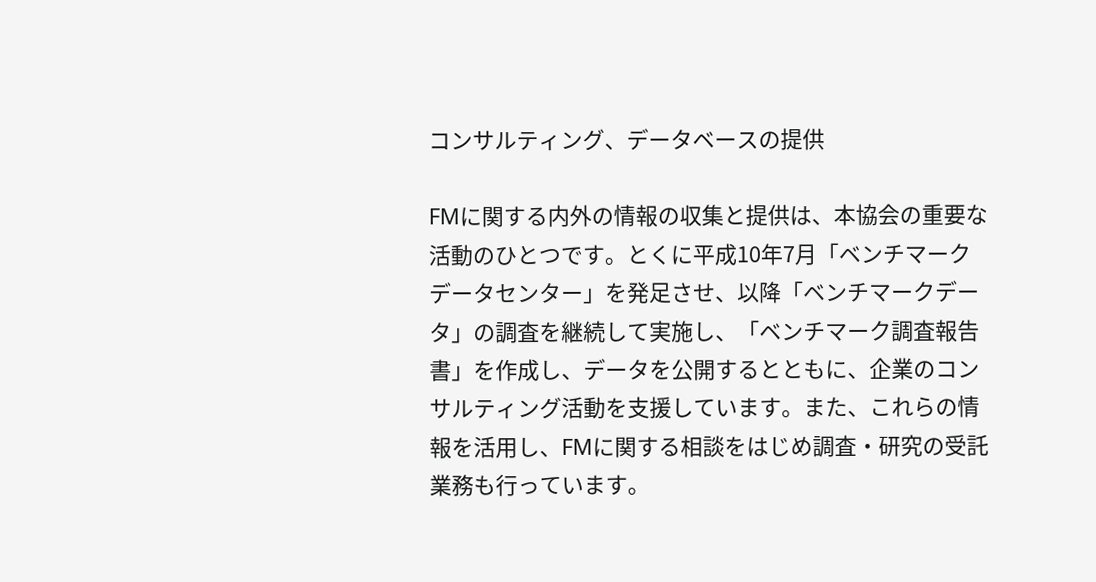コンサルティング、データベースの提供

FMに関する内外の情報の収集と提供は、本協会の重要な活動のひとつです。とくに平成10年7月「ベンチマークデータセンター」を発足させ、以降「ベンチマークデータ」の調査を継続して実施し、「ベンチマーク調査報告書」を作成し、データを公開するとともに、企業のコンサルティング活動を支援しています。また、これらの情報を活用し、FMに関する相談をはじめ調査・研究の受託業務も行っています。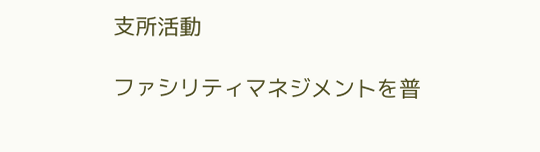支所活動

ファシリティマネジメントを普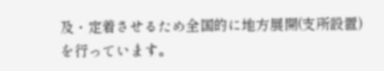及・定着させるため全国的に地方展開(支所設置)を行っています。